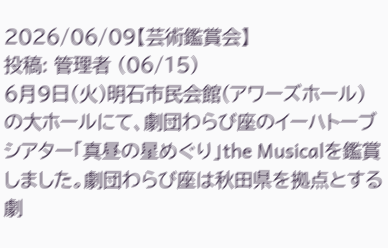2026/06/09【芸術鑑賞会】
投稿: 管理者 (06/15)
6月9日(火)明石市民会館(アワーズホール)の大ホールにて、劇団わらび座のイーハトーブシアター「真昼の星めぐり」the Musicalを鑑賞しました。劇団わらび座は秋田県を拠点とする劇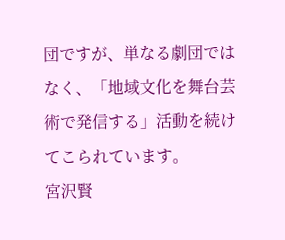団ですが、単なる劇団ではなく、「地域文化を舞台芸術で発信する」活動を続けてこられています。
宮沢賢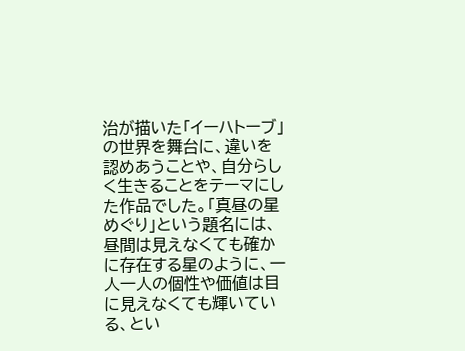治が描いた「イーハトーブ」の世界を舞台に、違いを認めあうことや、自分らしく生きることをテーマにした作品でした。「真昼の星めぐり」という題名には、昼間は見えなくても確かに存在する星のように、一人一人の個性や価値は目に見えなくても輝いている、とい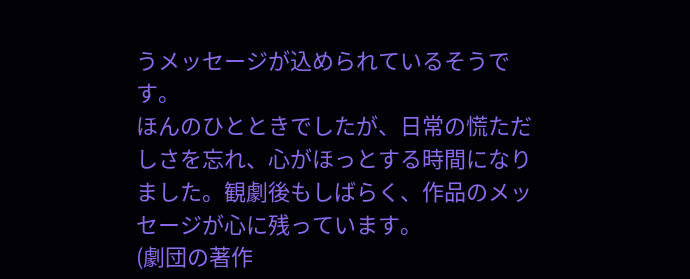うメッセージが込められているそうです。
ほんのひとときでしたが、日常の慌ただしさを忘れ、心がほっとする時間になりました。観劇後もしばらく、作品のメッセージが心に残っています。
(劇団の著作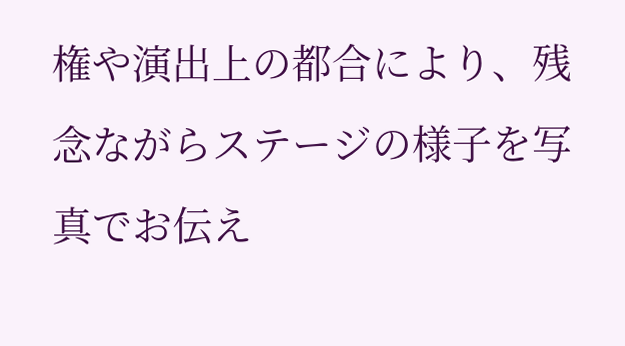権や演出上の都合により、残念ながらステージの様子を写真でお伝え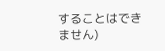することはできません)